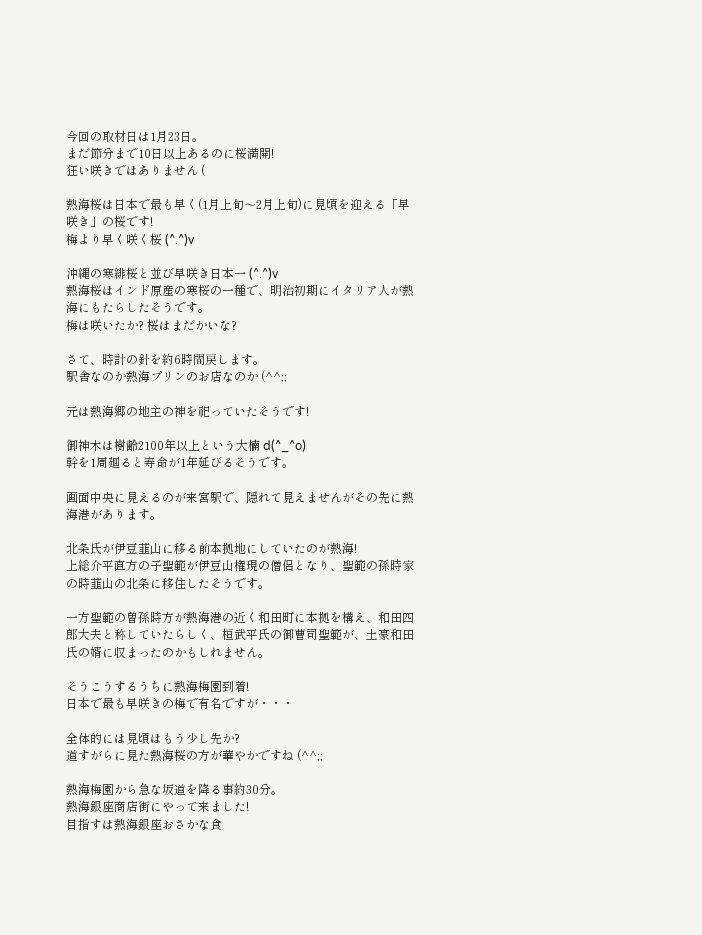今回の取材日は1月23日。
まだ節分まで10日以上あるのに桜満開!
狂い咲きではありません (

熱海桜は日本で最も早く(1月上旬〜2月上旬)に見頃を迎える「早咲き」の桜です!
梅より早く咲く桜 (^.^)v

沖縄の寒緋桜と並び早咲き日本一 (^.^)v
熱海桜はインド原産の寒桜の一種で、明治初期にイタリア人が熱海にもたらしたそうです。
梅は咲いたか? 桜はまだかいな?

さて、時計の針を約6時間戻します。
駅舎なのか熱海プリンのお店なのか (^^;;

元は熱海郷の地主の神を祀っていたそうです!

御神木は樹齢2100年以上という大楠 d(^_^o)
幹を1周廻ると寿命が1年延びるそうです。

画面中央に見えるのが来宮駅で、隠れて見えませんがその先に熱海港があります。

北条氏が伊豆韮山に移る前本拠地にしていたのが熱海!
上総介平直方の子聖範が伊豆山権現の僧侶となり、聖範の孫時家の時韮山の北条に移住したそうです。

一方聖範の曽孫時方が熱海港の近く和田町に本拠を構え、和田四郎大夫と称していたらしく、桓武平氏の御曹司聖範が、土豪和田氏の婿に収まったのかもしれません。

そうこうするうちに熱海梅園到着!
日本で最も早咲きの梅で有名ですが・・・

全体的には見頃はもう少し先か?
道すがらに見た熱海桜の方が華やかですね (^^;;

熱海梅園から急な坂道を降る事約30分。
熱海銀座商店街にやって来ました!
目指すは熱海銀座おさかな食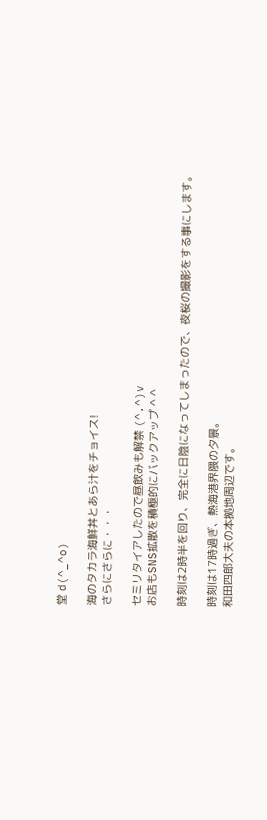堂 d(^_^o)

海のタカラ海鮮丼とあら汁をチョイス!
さらにさらに・・・

セミリタイアしたので昼飲みも解禁 (^.^)v
お店もSNS拡散を積極的にバックアップ ^ ^

時刻は2時半を回り、完全に日陰になってしまったので、夜桜の撮影をする事にします。

時刻は17時過ぎ、熱海港界隈の夕景。
和田四郎大夫の本拠地周辺です。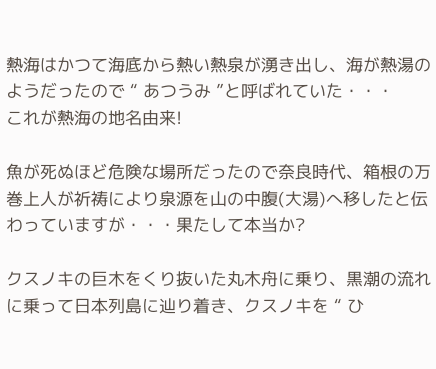熱海はかつて海底から熱い熱泉が湧き出し、海が熱湯のようだったので “ あつうみ ”と呼ばれていた・・・
これが熱海の地名由来!

魚が死ぬほど危険な場所だったので奈良時代、箱根の万巻上人が祈祷により泉源を山の中腹(大湯)へ移したと伝わっていますが・・・果たして本当か?

クスノキの巨木をくり抜いた丸木舟に乗り、黒潮の流れに乗って日本列島に辿り着き、クスノキを “ ひ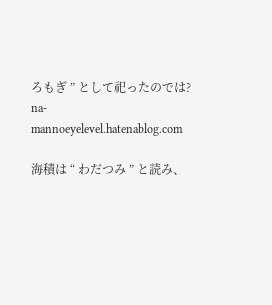ろもぎ ” として祀ったのでは?
na-mannoeyelevel.hatenablog.com

海積は “ わだつみ ” と読み、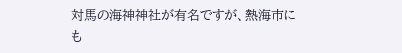対馬の海神神社が有名ですが、熱海市にも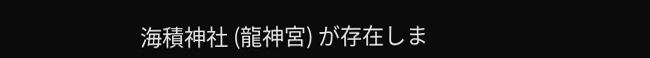海積神社 (龍神宮) が存在しま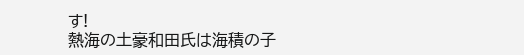す!
熱海の土豪和田氏は海積の子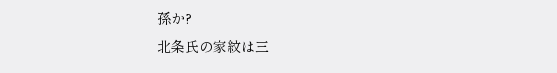孫か?
北条氏の家紋は三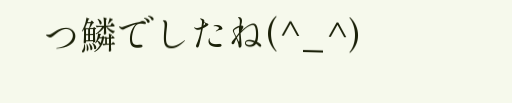つ鱗でしたね(^_^)